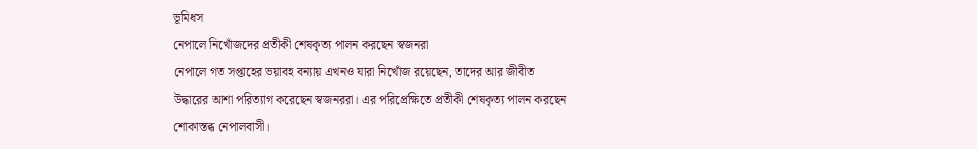ভূমিধস
নেপালে নিখোঁজদের প্রতীকী শেষকৃত্য পালন করছেন স্বজনরা
নেপালে গত সপ্তাহের ভয়াবহ বন্যায় এখনও যারা নিখোঁজ রয়েছেন, তাদের আর জীবীত উদ্ধারের আশা পরিত্যাগ করেছেন স্বজনররা। এর পরিপ্রেক্ষিতে প্রতীকী শেষকৃত্য পালন করছেন শোকাস্তব্ধ নেপালবাসী।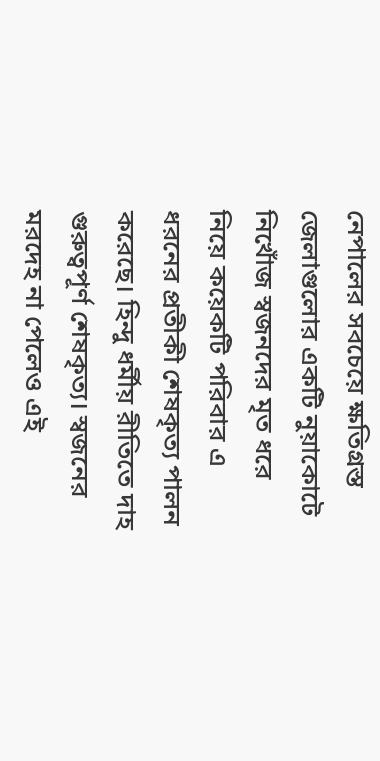নেপালের সবচেয়ে ক্ষতিগ্রস্ত জেলাগুলোর একটি নুয়াকোটে নিখোঁজ স্বজনদের মৃত ধরে নিয়ে কয়েকটি পরিবার এ ধরনের প্রতীকী শেষকৃত্য পালন করেছে। হিন্দু ধর্মীয় রীতিতে দাহ গুরুত্বপূর্ণ শেষকৃত্য। স্বজনের মরদেহ না পেলেও এই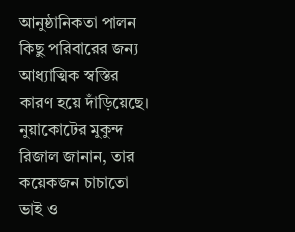আনুষ্ঠানিকতা পালন কিছু পরিবারের জন্য আধ্যাত্মিক স্বস্তির কারণ হয়ে দাঁড়িয়েছে।
নুয়াকোটের মুকুন্দ রিজাল জানান, তার কয়েকজন চাচাতো ভাই ও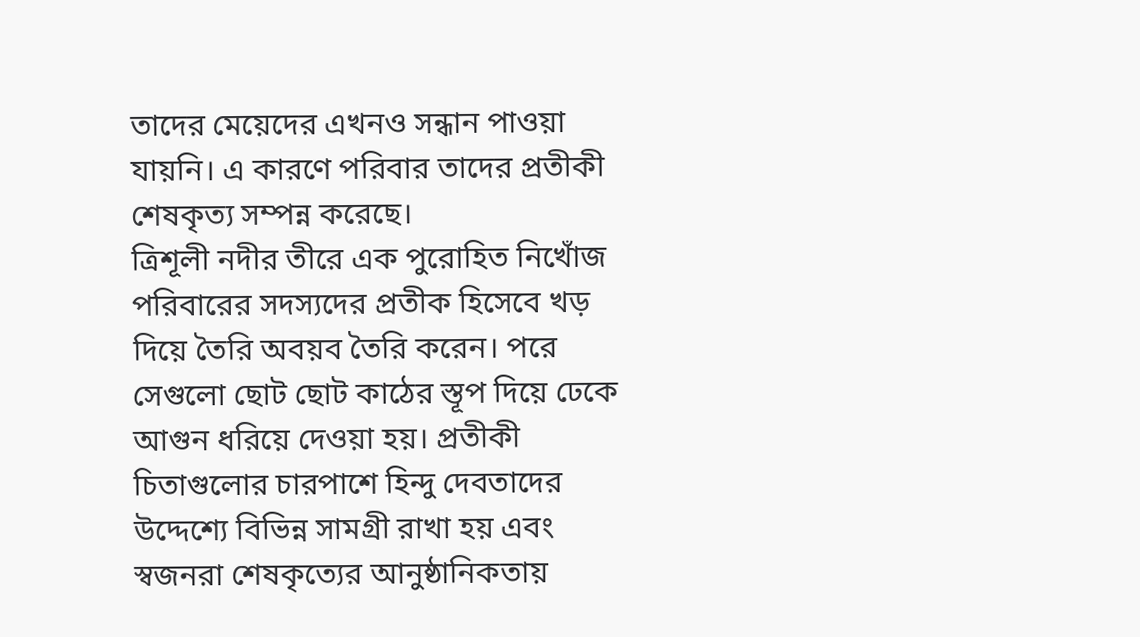তাদের মেয়েদের এখনও সন্ধান পাওয়া যায়নি। এ কারণে পরিবার তাদের প্রতীকী শেষকৃত্য সম্পন্ন করেছে।
ত্রিশূলী নদীর তীরে এক পুরোহিত নিখোঁজ পরিবারের সদস্যদের প্রতীক হিসেবে খড় দিয়ে তৈরি অবয়ব তৈরি করেন। পরে সেগুলো ছোট ছোট কাঠের স্তূপ দিয়ে ঢেকে আগুন ধরিয়ে দেওয়া হয়। প্রতীকী চিতাগুলোর চারপাশে হিন্দু দেবতাদের উদ্দেশ্যে বিভিন্ন সামগ্রী রাখা হয় এবং স্বজনরা শেষকৃত্যের আনুষ্ঠানিকতায়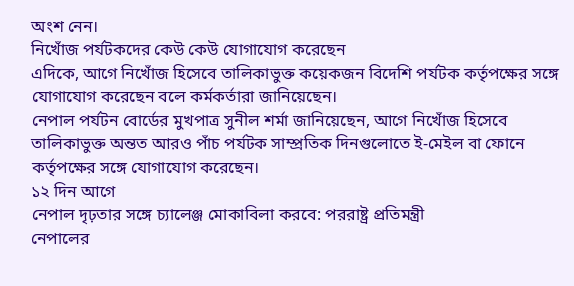অংশ নেন।
নিখোঁজ পর্যটকদের কেউ কেউ যোগাযোগ করেছেন
এদিকে, আগে নিখোঁজ হিসেবে তালিকাভুক্ত কয়েকজন বিদেশি পর্যটক কর্তৃপক্ষের সঙ্গে যোগাযোগ করেছেন বলে কর্মকর্তারা জানিয়েছেন।
নেপাল পর্যটন বোর্ডের মুখপাত্র সুনীল শর্মা জানিয়েছেন, আগে নিখোঁজ হিসেবে তালিকাভুক্ত অন্তত আরও পাঁচ পর্যটক সাম্প্রতিক দিনগুলোতে ই-মেইল বা ফোনে কর্তৃপক্ষের সঙ্গে যোগাযোগ করেছেন।
১২ দিন আগে
নেপাল দৃঢ়তার সঙ্গে চ্যালেঞ্জ মোকাবিলা করবে: পররাষ্ট্র প্রতিমন্ত্রী
নেপালের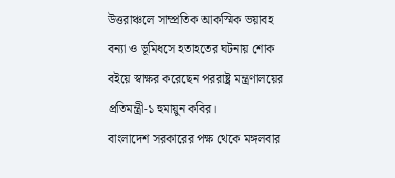উত্তরাঞ্চলে সাম্প্রতিক আকস্মিক ভয়াবহ বন্যা ও ভূমিধসে হতাহতের ঘটনায় শোক বইয়ে স্বাক্ষর করেছেন পররাষ্ট্র মন্ত্রণালয়ের প্রতিমন্ত্রী-১ হুমায়ুন কবির।
বাংলাদেশ সরকারের পক্ষ থেকে মঙ্গলবার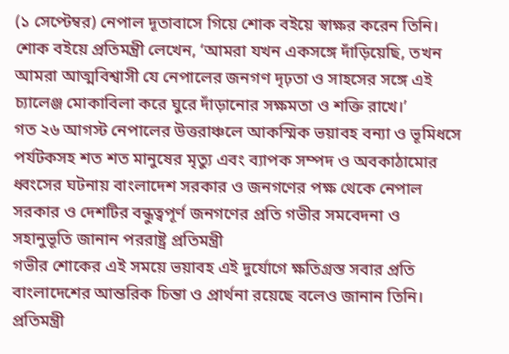(১ সেপ্টেম্বর) নেপাল দূতাবাসে গিয়ে শোক বইয়ে স্বাক্ষর করেন তিনি।
শোক বইয়ে প্রতিমন্ত্রী লেখেন, ‘আমরা যখন একসঙ্গে দাঁড়িয়েছি, তখন আমরা আত্মবিশ্বাসী যে নেপালের জনগণ দৃঢ়তা ও সাহসের সঙ্গে এই চ্যালেঞ্জ মোকাবিলা করে ঘুরে দাঁড়ানোর সক্ষমতা ও শক্তি রাখে।’
গত ২৬ আগস্ট নেপালের উত্তরাঞ্চলে আকস্মিক ভয়াবহ বন্যা ও ভূমিধসে পর্যটকসহ শত শত মানুষের মৃত্যু এবং ব্যাপক সম্পদ ও অবকাঠামোর ধ্বংসের ঘটনায় বাংলাদেশ সরকার ও জনগণের পক্ষ থেকে নেপাল সরকার ও দেশটির বন্ধুত্বপূর্ণ জনগণের প্রতি গভীর সমবেদনা ও সহানুভূতি জানান পররাষ্ট্র প্রতিমন্ত্রী
গভীর শোকের এই সময়ে ভয়াবহ এই দুর্যোগে ক্ষতিগ্রস্ত সবার প্রতি বাংলাদেশের আন্তরিক চিন্তা ও প্রার্থনা রয়েছে বলেও জানান তিনি।
প্রতিমন্ত্রী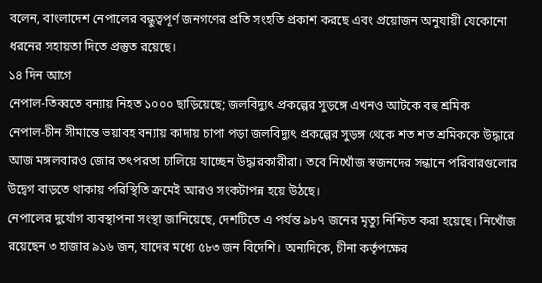বলেন, বাংলাদেশ নেপালের বন্ধুত্বপূর্ণ জনগণের প্রতি সংহতি প্রকাশ করছে এবং প্রয়োজন অনুযায়ী যেকোনো ধরনের সহায়তা দিতে প্রস্তুত রয়েছে।
১৪ দিন আগে
নেপাল-তিব্বতে বন্যায় নিহত ১০০০ ছাড়িয়েছে; জলবিদ্যুৎ প্রকল্পের সুড়ঙ্গে এখনও আটকে বহু শ্রমিক
নেপাল-চীন সীমান্তে ভয়াবহ বন্যায় কাদায় চাপা পড়া জলবিদ্যুৎ প্রকল্পের সুড়ঙ্গ থেকে শত শত শ্রমিককে উদ্ধারে আজ মঙ্গলবারও জোর তৎপরতা চালিয়ে যাচ্ছেন উদ্ধারকারীরা। তবে নিখোঁজ স্বজনদের সন্ধানে পরিবারগুলোর উদ্বেগ বাড়তে থাকায় পরিস্থিতি ক্রমেই আরও সংকটাপন্ন হয়ে উঠছে।
নেপালের দুর্যোগ ব্যবস্থাপনা সংস্থা জানিয়েছে, দেশটিতে এ পর্যন্ত ৯৮৭ জনের মৃত্যু নিশ্চিত করা হয়েছে। নিখোঁজ রয়েছেন ৩ হাজার ৯১৬ জন, যাদের মধ্যে ৫৮৩ জন বিদেশি। অন্যদিকে, চীনা কর্তৃপক্ষের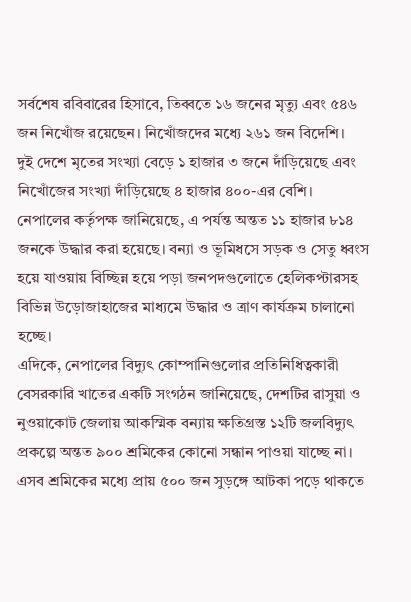সর্বশেষ রবিবারের হিসাবে, তিব্বতে ১৬ জনের মৃত্যু এবং ৫৪৬ জন নিখোঁজ রয়েছেন। নিখোঁজদের মধ্যে ২৬১ জন বিদেশি।
দুই দেশে মৃতের সংখ্যা বেড়ে ১ হাজার ৩ জনে দাঁড়িয়েছে এবং নিখোঁজের সংখ্যা দাঁড়িয়েছে ৪ হাজার ৪০০-এর বেশি।
নেপালের কর্তৃপক্ষ জানিয়েছে, এ পর্যন্ত অন্তত ১১ হাজার ৮১৪ জনকে উদ্ধার করা হয়েছে। বন্যা ও ভূমিধসে সড়ক ও সেতু ধ্বংস হয়ে যাওয়ায় বিচ্ছিন্ন হয়ে পড়া জনপদগুলোতে হেলিকপ্টারসহ বিভিন্ন উড়োজাহাজের মাধ্যমে উদ্ধার ও ত্রাণ কার্যক্রম চালানো হচ্ছে।
এদিকে, নেপালের বিদ্যুৎ কোম্পানিগুলোর প্রতিনিধিত্বকারী বেসরকারি খাতের একটি সংগঠন জানিয়েছে, দেশটির রাসুয়া ও নুওয়াকোট জেলায় আকস্মিক বন্যায় ক্ষতিগ্রস্ত ১২টি জলবিদ্যুৎ প্রকল্পে অন্তত ৯০০ শ্রমিকের কোনো সন্ধান পাওয়া যাচ্ছে না।
এসব শ্রমিকের মধ্যে প্রায় ৫০০ জন সুড়ঙ্গে আটকা পড়ে থাকতে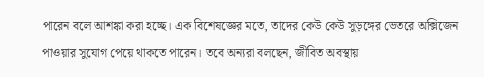পারেন বলে আশঙ্কা করা হচ্ছে। এক বিশেষজ্ঞের মতে, তাদের কেউ কেউ সুড়ঙ্গের ভেতরে অক্সিজেন পাওয়ার সুযোগ পেয়ে থাকতে পারেন। তবে অন্যরা বলছেন, জীবিত অবস্থায়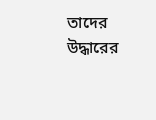তাদের উদ্ধারের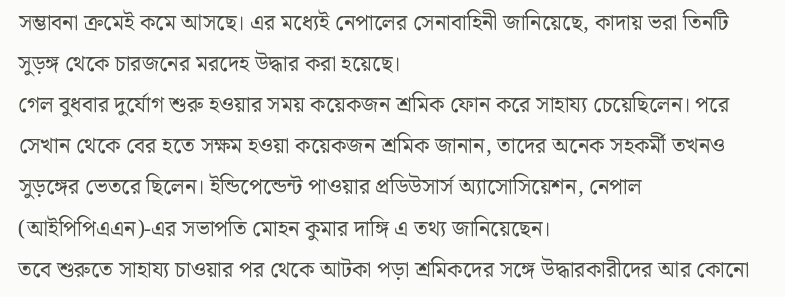সম্ভাবনা ক্রমেই কমে আসছে। এর মধ্যেই নেপালের সেনাবাহিনী জানিয়েছে, কাদায় ভরা তিনটি সুড়ঙ্গ থেকে চারজনের মরদেহ উদ্ধার করা হয়েছে।
গেল বুধবার দুর্যোগ শুরু হওয়ার সময় কয়েকজন শ্রমিক ফোন করে সাহায্য চেয়েছিলেন। পরে সেখান থেকে বের হতে সক্ষম হওয়া কয়েকজন শ্রমিক জানান, তাদের অনেক সহকর্মী তখনও সুড়ঙ্গের ভেতরে ছিলেন। ইন্ডিপেন্ডেন্ট পাওয়ার প্রডিউসার্স অ্যাসোসিয়েশন, নেপাল (আইপিপিএএন)-এর সভাপতি মোহন কুমার দাঙ্গি এ তথ্য জানিয়েছেন।
তবে শুরুতে সাহায্য চাওয়ার পর থেকে আটকা পড়া শ্রমিকদের সঙ্গে উদ্ধারকারীদের আর কোনো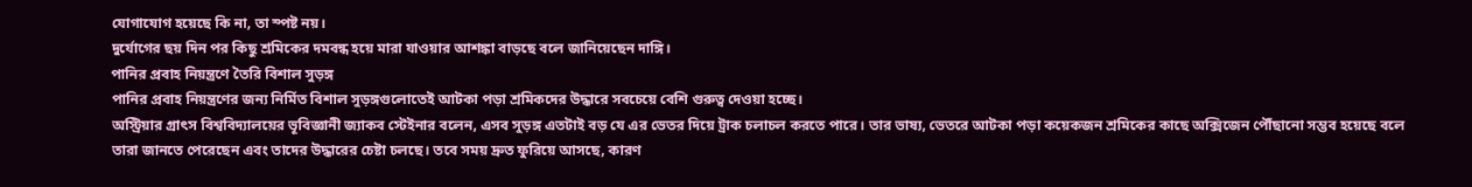যোগাযোগ হয়েছে কি না, তা স্পষ্ট নয়।
দুর্যোগের ছয় দিন পর কিছু শ্রমিকের দমবন্ধ হয়ে মারা যাওয়ার আশঙ্কা বাড়ছে বলে জানিয়েছেন দাঙ্গি।
পানির প্রবাহ নিয়ন্ত্রণে তৈরি বিশাল সুড়ঙ্গ
পানির প্রবাহ নিয়ন্ত্রণের জন্য নির্মিত বিশাল সুড়ঙ্গগুলোতেই আটকা পড়া শ্রমিকদের উদ্ধারে সবচেয়ে বেশি গুরুত্ব দেওয়া হচ্ছে।
অস্ট্রিয়ার গ্রাৎস বিশ্ববিদ্যালয়ের ভূবিজ্ঞানী জ্যাকব স্টেইনার বলেন, এসব সুড়ঙ্গ এতটাই বড় যে এর ভেতর দিয়ে ট্রাক চলাচল করতে পারে। তার ভাষ্য, ভেতরে আটকা পড়া কয়েকজন শ্রমিকের কাছে অক্সিজেন পৌঁছানো সম্ভব হয়েছে বলে তারা জানতে পেরেছেন এবং তাদের উদ্ধারের চেষ্টা চলছে। তবে সময় দ্রুত ফুরিয়ে আসছে, কারণ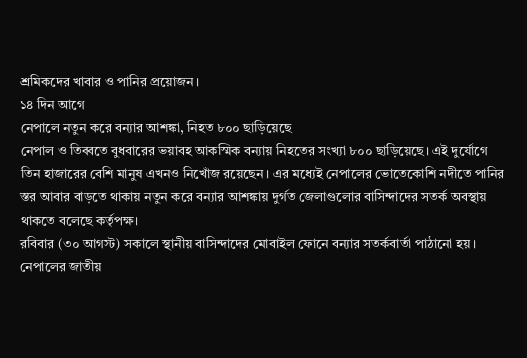শ্রমিকদের খাবার ও পানির প্রয়োজন।
১৪ দিন আগে
নেপালে নতুন করে বন্যার আশঙ্কা, নিহত ৮০০ ছাড়িয়েছে
নেপাল ও তিব্বতে বুধবারের ভয়াবহ আকস্মিক বন্যায় নিহতের সংখ্যা ৮০০ ছাড়িয়েছে। এই দুর্যোগে তিন হাজারের বেশি মানুষ এখনও নিখোঁজ রয়েছেন। এর মধ্যেই নেপালের ভোতেকোশি নদীতে পানির স্তর আবার বাড়তে থাকায় নতুন করে বন্যার আশঙ্কায় দুর্গত জেলাগুলোর বাসিন্দাদের সতর্ক অবস্থায় থাকতে বলেছে কর্তৃপক্ষ।
রবিবার (৩০ আগস্ট) সকালে স্থানীয় বাসিন্দাদের মোবাইল ফোনে বন্যার সতর্কবার্তা পাঠানো হয়।
নেপালের জাতীয়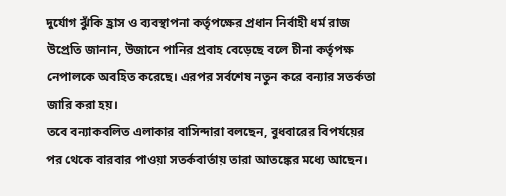দুর্যোগ ঝুঁকি হ্রাস ও ব্যবস্থাপনা কর্তৃপক্ষের প্রধান নির্বাহী ধর্ম রাজ উপ্রেতি জানান, উজানে পানির প্রবাহ বেড়েছে বলে চীনা কর্তৃপক্ষ নেপালকে অবহিত করেছে। এরপর সর্বশেষ নতুন করে বন্যার সতর্কতা জারি করা হয়।
তবে বন্যাকবলিত এলাকার বাসিন্দারা বলছেন, বুধবারের বিপর্যয়ের পর থেকে বারবার পাওয়া সতর্কবার্তায় তারা আতঙ্কের মধ্যে আছেন।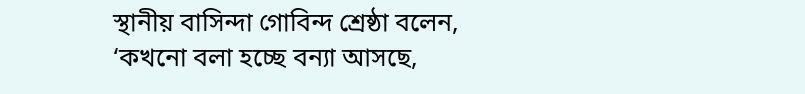স্থানীয় বাসিন্দা গোবিন্দ শ্রেষ্ঠা বলেন, ‘কখনো বলা হচ্ছে বন্যা আসছে,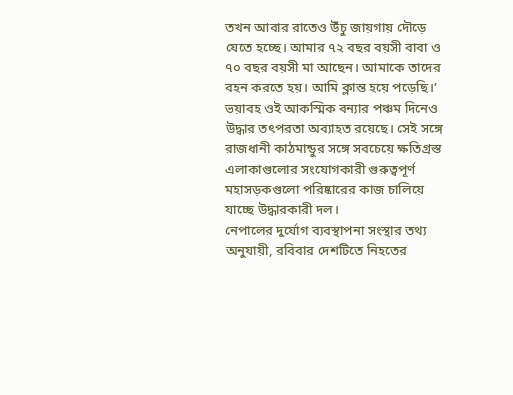তখন আবার রাতেও উঁচু জায়গায় দৌড়ে যেতে হচ্ছে। আমার ৭২ বছর বয়সী বাবা ও ৭০ বছর বয়সী মা আছেন। আমাকে তাদের বহন করতে হয়। আমি ক্লান্ত হয়ে পড়েছি।’
ভয়াবহ ওই আকস্মিক বন্যার পঞ্চম দিনেও উদ্ধার তৎপরতা অব্যাহত রয়েছে। সেই সঙ্গে রাজধানী কাঠমান্ডুর সঙ্গে সবচেয়ে ক্ষতিগ্রস্ত এলাকাগুলোর সংযোগকারী গুরুত্বপূর্ণ মহাসড়কগুলো পরিষ্কারের কাজ চালিয়ে যাচ্ছে উদ্ধারকারী দল।
নেপালের দুর্যোগ ব্যবস্থাপনা সংস্থার তথ্য অনুযায়ী, রবিবার দেশটিতে নিহতের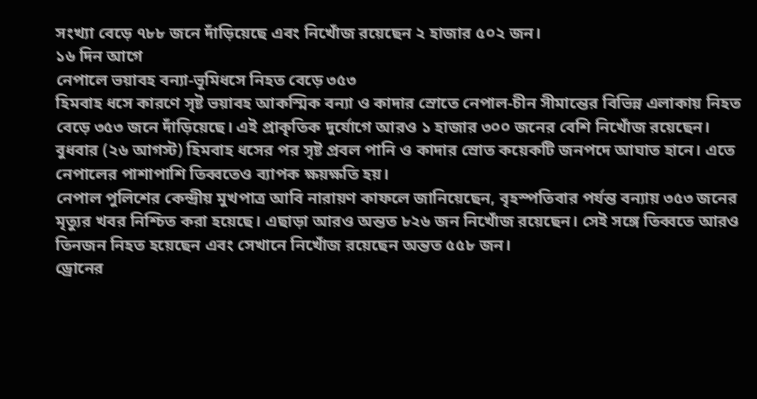সংখ্যা বেড়ে ৭৮৮ জনে দাঁড়িয়েছে এবং নিখোঁজ রয়েছেন ২ হাজার ৫০২ জন।
১৬ দিন আগে
নেপালে ভয়াবহ বন্যা-ভূমিধসে নিহত বেড়ে ৩৫৩
হিমবাহ ধসে কারণে সৃষ্ট ভয়াবহ আকস্মিক বন্যা ও কাদার স্রোতে নেপাল-চীন সীমান্তের বিভিন্ন এলাকায় নিহত বেড়ে ৩৫৩ জনে দাঁড়িয়েছে। এই প্রাকৃতিক দুর্যোগে আরও ১ হাজার ৩০০ জনের বেশি নিখোঁজ রয়েছেন।
বুধবার (২৬ আগস্ট) হিমবাহ ধসের পর সৃষ্ট প্রবল পানি ও কাদার স্রোত কয়েকটি জনপদে আঘাত হানে। এতে নেপালের পাশাপাশি তিব্বতেও ব্যাপক ক্ষয়ক্ষতি হয়।
নেপাল পুলিশের কেন্দ্রীয় মুখপাত্র আবি নারায়ণ কাফলে জানিয়েছেন, বৃহস্পতিবার পর্যন্ত বন্যায় ৩৫৩ জনের মৃত্যুর খবর নিশ্চিত করা হয়েছে। এছাড়া আরও অন্তত ৮২৬ জন নিখোঁজ রয়েছেন। সেই সঙ্গে তিব্বতে আরও তিনজন নিহত হয়েছেন এবং সেখানে নিখোঁজ রয়েছেন অন্তত ৫৫৮ জন।
ড্রোনের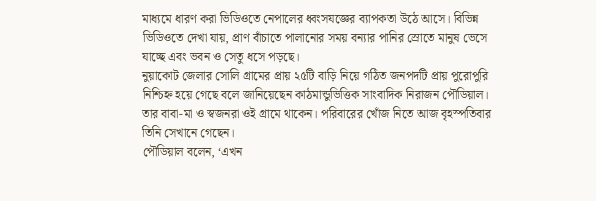মাধ্যমে ধারণ করা ভিডিওতে নেপালের ধ্বংসযজ্ঞের ব্যাপকতা উঠে আসে। বিভিন্ন ভিডিওতে দেখা যায়, প্রাণ বাঁচাতে পালানোর সময় বন্যার পানির স্রোতে মানুষ ভেসে যাচ্ছে এবং ভবন ও সেতু ধসে পড়ছে।
নুয়াকোট জেলার সোলি গ্রামের প্রায় ২৫টি বাড়ি নিয়ে গঠিত জনপদটি প্রায় পুরোপুরি নিশ্চিহ্ন হয়ে গেছে বলে জানিয়েছেন কাঠমান্ডুভিত্তিক সাংবাদিক নিরাজন পৌডিয়াল। তার বাবা-মা ও স্বজনরা ওই গ্রামে থাকেন। পরিবারের খোঁজ নিতে আজ বৃহস্পতিবার তিনি সেখানে গেছেন।
পৌডিয়াল বলেন, ‘এখন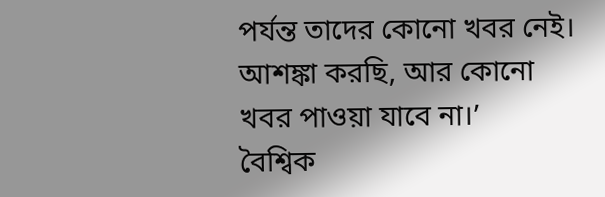পর্যন্ত তাদের কোনো খবর নেই। আশঙ্কা করছি, আর কোনো খবর পাওয়া যাবে না।’
বৈশ্বিক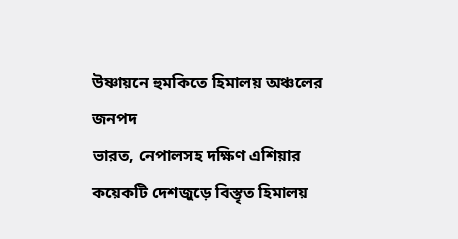উষ্ণায়নে হুমকিতে হিমালয় অঞ্চলের জনপদ
ভারত, নেপালসহ দক্ষিণ এশিয়ার কয়েকটি দেশজুড়ে বিস্তৃত হিমালয়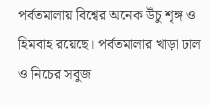পর্বতমালায় বিশ্বের অনেক উঁচু শৃঙ্গ ও হিমবাহ রয়েছে। পর্বতমালার খাড়া ঢাল ও নিচের সবুজ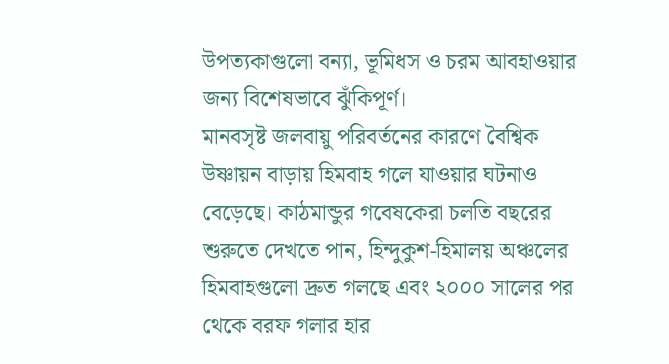উপত্যকাগুলো বন্যা, ভূমিধস ও চরম আবহাওয়ার জন্য বিশেষভাবে ঝুঁকিপূর্ণ।
মানবসৃষ্ট জলবায়ু পরিবর্তনের কারণে বৈশ্বিক উষ্ণায়ন বাড়ায় হিমবাহ গলে যাওয়ার ঘটনাও বেড়েছে। কাঠমান্ডুর গবেষকেরা চলতি বছরের শুরুতে দেখতে পান, হিন্দুকুশ-হিমালয় অঞ্চলের হিমবাহগুলো দ্রুত গলছে এবং ২০০০ সালের পর থেকে বরফ গলার হার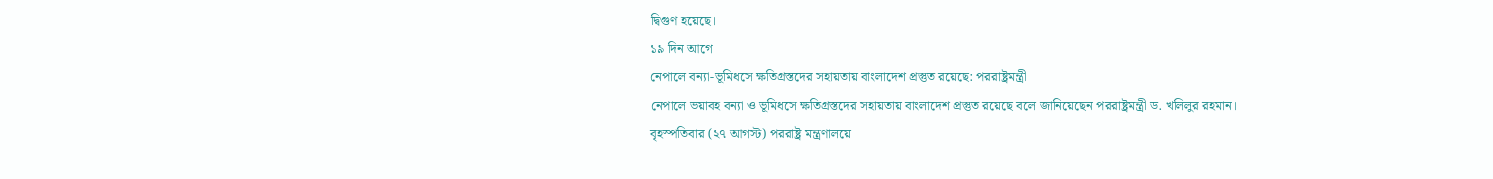দ্বিগুণ হয়েছে।
১৯ দিন আগে
নেপালে বন্যা-ভূমিধসে ক্ষতিগ্রস্তদের সহায়তায় বাংলাদেশ প্রস্তুত রয়েছে: পররাষ্ট্রমন্ত্রী
নেপালে ভয়াবহ বন্যা ও ভূমিধসে ক্ষতিগ্রস্তদের সহায়তায় বাংলাদেশ প্রস্তুত রয়েছে বলে জানিয়েছেন পররাষ্ট্রমন্ত্রী ড. খলিলুর রহমান।
বৃহস্পতিবার (২৭ আগস্ট) পররাষ্ট্র মন্ত্রণালয়ে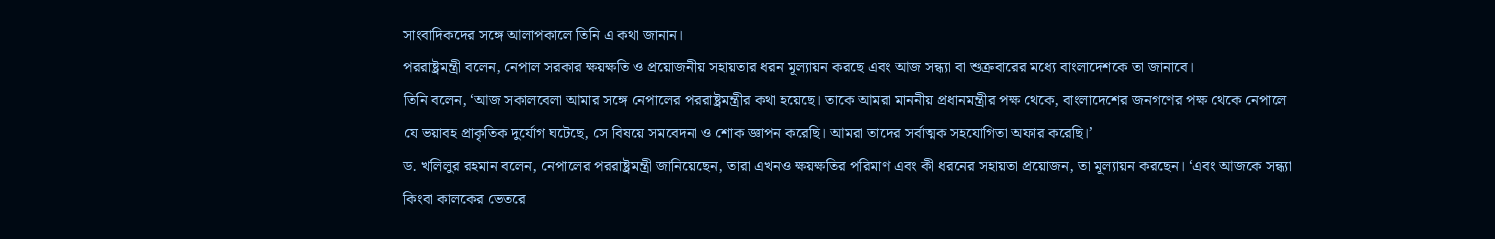সাংবাদিকদের সঙ্গে আলাপকালে তিনি এ কথা জানান।
পররাষ্ট্রমন্ত্রী বলেন, নেপাল সরকার ক্ষয়ক্ষতি ও প্রয়োজনীয় সহায়তার ধরন মূল্যায়ন করছে এবং আজ সন্ধ্যা বা শুক্রবারের মধ্যে বাংলাদেশকে তা জানাবে।
তিনি বলেন, ‘আজ সকালবেলা আমার সঙ্গে নেপালের পররাষ্ট্রমন্ত্রীর কথা হয়েছে। তাকে আমরা মাননীয় প্রধানমন্ত্রীর পক্ষ থেকে, বাংলাদেশের জনগণের পক্ষ থেকে নেপালে যে ভয়াবহ প্রাকৃতিক দুর্যোগ ঘটেছে, সে বিষয়ে সমবেদনা ও শোক জ্ঞাপন করেছি। আমরা তাদের সর্বাত্মক সহযোগিতা অফার করেছি।’
ড. খলিলুর রহমান বলেন, নেপালের পররাষ্ট্রমন্ত্রী জানিয়েছেন, তারা এখনও ক্ষয়ক্ষতির পরিমাণ এবং কী ধরনের সহায়তা প্রয়োজন, তা মূল্যায়ন করছেন। ‘এবং আজকে সন্ধ্যা কিংবা কালকের ভেতরে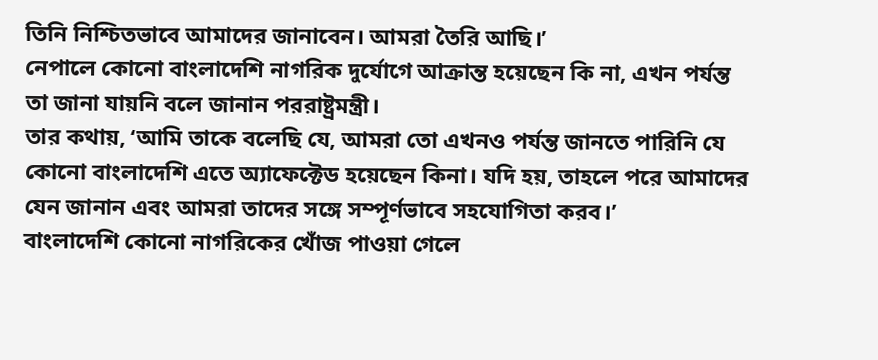তিনি নিশ্চিতভাবে আমাদের জানাবেন। আমরা তৈরি আছি।’
নেপালে কোনো বাংলাদেশি নাগরিক দুর্যোগে আক্রান্ত হয়েছেন কি না, এখন পর্যন্ত তা জানা যায়নি বলে জানান পররাষ্ট্রমন্ত্রী।
তার কথায়, ‘আমি তাকে বলেছি যে, আমরা তো এখনও পর্যন্ত জানতে পারিনি যে কোনো বাংলাদেশি এতে অ্যাফেক্টেড হয়েছেন কিনা। যদি হয়, তাহলে পরে আমাদের যেন জানান এবং আমরা তাদের সঙ্গে সম্পূর্ণভাবে সহযোগিতা করব।’
বাংলাদেশি কোনো নাগরিকের খোঁজ পাওয়া গেলে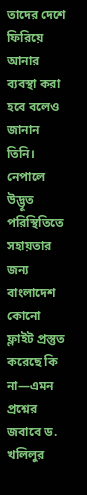তাদের দেশে ফিরিয়ে আনার ব্যবস্থা করা হবে বলেও জানান তিনি।
নেপালে উদ্ভূত পরিস্থিতিতে সহায়তার জন্য বাংলাদেশ কোনো ফ্লাইট প্রস্তুত করেছে কি না—এমন প্রশ্নের জবাবে ড. খলিলুর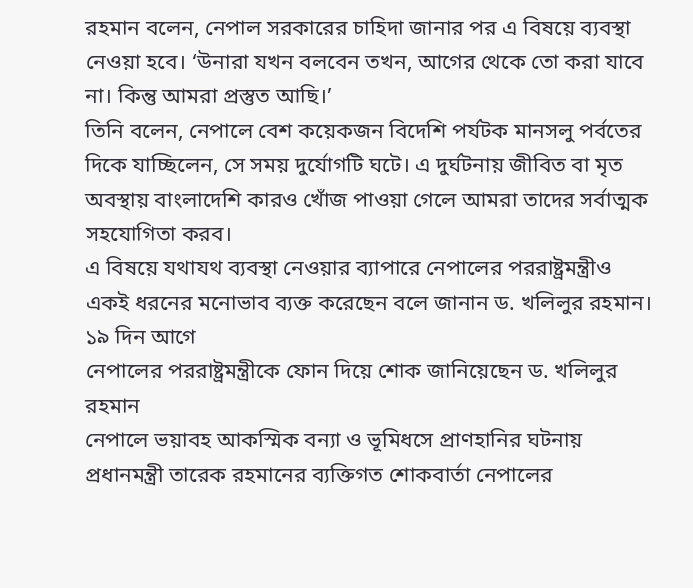রহমান বলেন, নেপাল সরকারের চাহিদা জানার পর এ বিষয়ে ব্যবস্থা নেওয়া হবে। ‘উনারা যখন বলবেন তখন, আগের থেকে তো করা যাবে না। কিন্তু আমরা প্রস্তুত আছি।’
তিনি বলেন, নেপালে বেশ কয়েকজন বিদেশি পর্যটক মানসলু পর্বতের দিকে যাচ্ছিলেন, সে সময় দুর্যোগটি ঘটে। এ দুর্ঘটনায় জীবিত বা মৃত অবস্থায় বাংলাদেশি কারও খোঁজ পাওয়া গেলে আমরা তাদের সর্বাত্মক সহযোগিতা করব।
এ বিষয়ে যথাযথ ব্যবস্থা নেওয়ার ব্যাপারে নেপালের পররাষ্ট্রমন্ত্রীও একই ধরনের মনোভাব ব্যক্ত করেছেন বলে জানান ড. খলিলুর রহমান।
১৯ দিন আগে
নেপালের পররাষ্ট্রমন্ত্রীকে ফোন দিয়ে শোক জানিয়েছেন ড. খলিলুর রহমান
নেপালে ভয়াবহ আকস্মিক বন্যা ও ভূমিধসে প্রাণহানির ঘটনায় প্রধানমন্ত্রী তারেক রহমানের ব্যক্তিগত শোকবার্তা নেপালের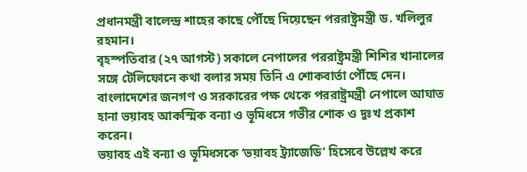প্রধানমন্ত্রী বালেন্দ্র শাহের কাছে পৌঁছে দিয়েছেন পররাষ্ট্রমন্ত্রী ড. খলিলুর রহমান।
বৃহস্পতিবার (২৭ আগস্ট) সকালে নেপালের পররাষ্ট্রমন্ত্রী শিশির খানালের সঙ্গে টেলিফোনে কথা বলার সময় তিনি এ শোকবার্তা পৌঁছে দেন।
বাংলাদেশের জনগণ ও সরকারের পক্ষ থেকে পররাষ্ট্রমন্ত্রী নেপালে আঘাত হানা ভয়াবহ আকস্মিক বন্যা ও ভূমিধসে গভীর শোক ও দুঃখ প্রকাশ করেন।
ভয়াবহ এই বন্যা ও ভূমিধসকে ‘ভয়াবহ ট্র্যাজেডি’ হিসেবে উল্লেখ করে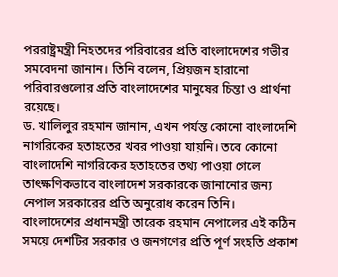পররাষ্ট্রমন্ত্রী নিহতদের পরিবারের প্রতি বাংলাদেশের গভীর সমবেদনা জানান। তিনি বলেন, প্রিয়জন হারানো পরিবারগুলোর প্রতি বাংলাদেশের মানুষের চিন্তা ও প্রার্থনা রয়েছে।
ড. খালিলুর রহমান জানান, এখন পর্যন্ত কোনো বাংলাদেশি নাগরিকের হতাহতের খবর পাওয়া যায়নি। তবে কোনো বাংলাদেশি নাগরিকের হতাহতের তথ্য পাওয়া গেলে তাৎক্ষণিকভাবে বাংলাদেশ সরকারকে জানানোর জন্য নেপাল সরকারের প্রতি অনুরোধ করেন তিনি।
বাংলাদেশের প্রধানমন্ত্রী তারেক রহমান নেপালের এই কঠিন সময়ে দেশটির সরকার ও জনগণের প্রতি পূর্ণ সংহতি প্রকাশ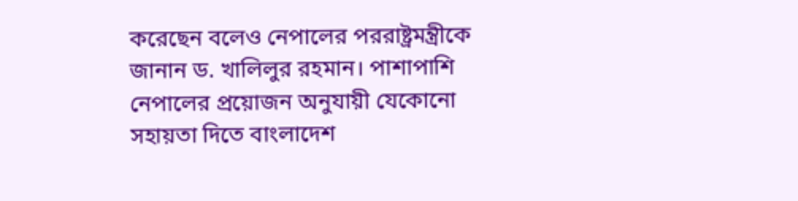করেছেন বলেও নেপালের পররাষ্ট্রমন্ত্রীকে জানান ড. খালিলুর রহমান। পাশাপাশি নেপালের প্রয়োজন অনুযায়ী যেকোনো সহায়তা দিতে বাংলাদেশ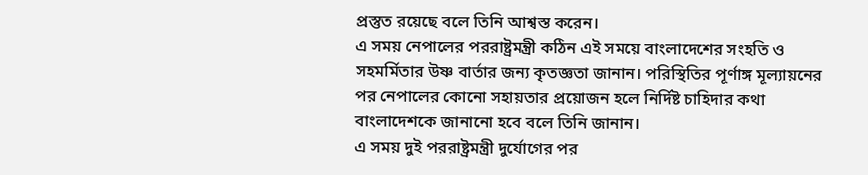প্রস্তুত রয়েছে বলে তিনি আশ্বস্ত করেন।
এ সময় নেপালের পররাষ্ট্রমন্ত্রী কঠিন এই সময়ে বাংলাদেশের সংহতি ও সহমর্মিতার উষ্ণ বার্তার জন্য কৃতজ্ঞতা জানান। পরিস্থিতির পূর্ণাঙ্গ মূল্যায়নের পর নেপালের কোনো সহায়তার প্রয়োজন হলে নির্দিষ্ট চাহিদার কথা বাংলাদেশকে জানানো হবে বলে তিনি জানান।
এ সময় দুই পররাষ্ট্রমন্ত্রী দুর্যোগের পর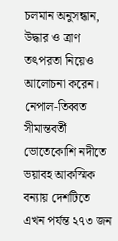চলমান অনুসন্ধান, উদ্ধার ও ত্রাণ তৎপরতা নিয়েও আলোচনা করেন।
নেপাল-তিব্বত সীমান্তবর্তী ভোতেকোশি নদীতে ভয়াবহ আকস্মিক বন্যায় দেশটিতে এখন পর্যন্ত ২৭৩ জন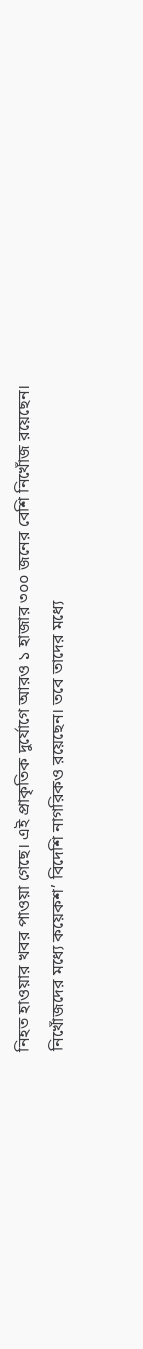নিহত হাওয়ার খবর পাওয়া গেছে। এই প্রাকৃতিক দুর্যোগে আরও ১ হাজার ৩০০ জনের বেশি নিখোঁজ রয়েছেন।
নিখোঁজদের মধ্যে কয়েকশ’ বিদেশি নাগরিকও রয়েছেন। তবে তাদের মধ্যে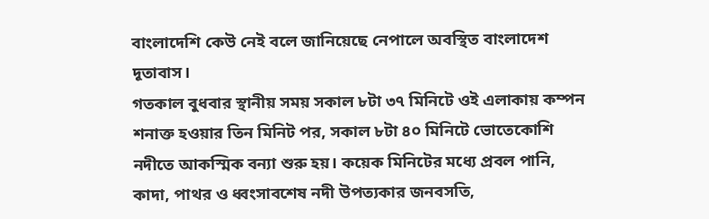বাংলাদেশি কেউ নেই বলে জানিয়েছে নেপালে অবস্থিত বাংলাদেশ দূতাবাস।
গতকাল বুধবার স্থানীয় সময় সকাল ৮টা ৩৭ মিনিটে ওই এলাকায় কম্পন শনাক্ত হওয়ার তিন মিনিট পর, সকাল ৮টা ৪০ মিনিটে ভোতেকোশি নদীতে আকস্মিক বন্যা শুরু হয়। কয়েক মিনিটের মধ্যে প্রবল পানি, কাদা, পাথর ও ধ্বংসাবশেষ নদী উপত্যকার জনবসতি,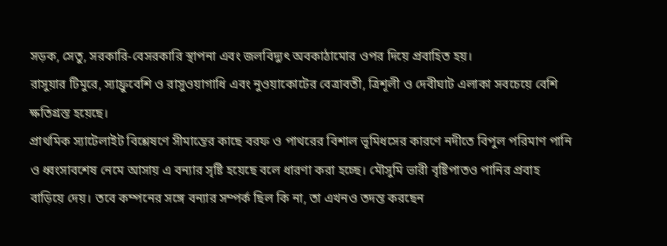সড়ক, সেতু, সরকারি-বেসরকারি স্থাপনা এবং জলবিদ্যুৎ অবকাঠামোর ওপর দিয়ে প্রবাহিত হয়।
রাসুয়ার টিমুরে, স্যাফ্রুবেশি ও রাসুওয়াগাধি এবং নুওয়াকোটের বেত্রাবতী, ত্রিশূলী ও দেবীঘাট এলাকা সবচেয়ে বেশি ক্ষতিগ্রস্ত হয়েছে।
প্রাথমিক স্যাটেলাইট বিশ্লেষণে সীমান্তের কাছে বরফ ও পাথরের বিশাল ভূমিধসের কারণে নদীতে বিপুল পরিমাণ পানি ও ধ্বংসাবশেষ নেমে আসায় এ বন্যার সৃষ্টি হয়েছে বলে ধারণা করা হচ্ছে। মৌসুমি ভারী বৃষ্টিপাতও পানির প্রবাহ বাড়িয়ে দেয়। তবে কম্পনের সঙ্গে বন্যার সম্পর্ক ছিল কি না, তা এখনও তদন্ত করছেন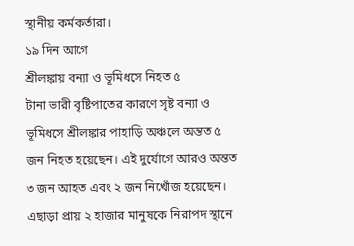স্থানীয় কর্মকর্তারা।
১৯ দিন আগে
শ্রীলঙ্কায় বন্যা ও ভূমিধসে নিহত ৫
টানা ভারী বৃষ্টিপাতের কারণে সৃষ্ট বন্যা ও ভূমিধসে শ্রীলঙ্কার পাহাড়ি অঞ্চলে অন্তত ৫ জন নিহত হয়েছেন। এই দুর্যোগে আরও অন্তত ৩ জন আহত এবং ২ জন নিখোঁজ হয়েছেন। এছাড়া প্রায় ২ হাজার মানুষকে নিরাপদ স্থানে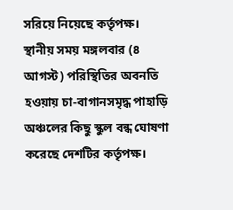সরিয়ে নিয়েছে কর্তৃপক্ষ।
স্থানীয় সময় মঙ্গলবার (৪ আগস্ট) পরিস্থিতির অবনতি হওয়ায় চা-বাগানসমৃদ্ধ পাহাড়ি অঞ্চলের কিছু স্কুল বন্ধ ঘোষণা করেছে দেশটির কর্তৃপক্ষ।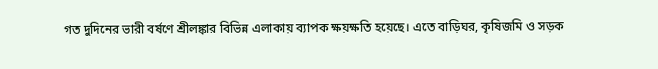গত দুদিনের ভারী বর্ষণে শ্রীলঙ্কার বিভিন্ন এলাকায় ব্যাপক ক্ষয়ক্ষতি হয়েছে। এতে বাড়িঘর, কৃষিজমি ও সড়ক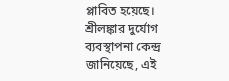প্লাবিত হয়েছে।
শ্রীলঙ্কার দুর্যোগ ব্যবস্থাপনা কেন্দ্র জানিয়েছে, এই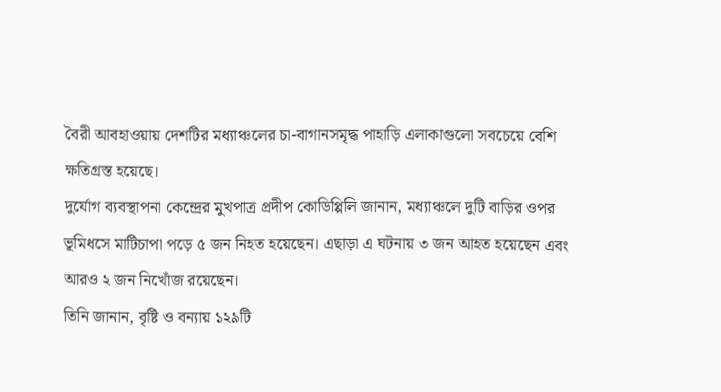বৈরী আবহাওয়ায় দেশটির মধ্যাঞ্চলের চা-বাগানসমৃদ্ধ পাহাড়ি এলাকাগুলো সবচেয়ে বেশি ক্ষতিগ্রস্ত হয়েছে।
দুর্যোগ ব্যবস্থাপনা কেন্দ্রের মুখপাত্র প্রদীপ কোডিপ্পিলি জানান, মধ্যাঞ্চলে দুটি বাড়ির ওপর ভূমিধসে মাটিচাপা পড়ে ৫ জন নিহত হয়েছেন। এছাড়া এ ঘটনায় ৩ জন আহত হয়েছেন এবং আরও ২ জন নিখোঁজ রয়েছেন।
তিনি জানান, বৃষ্টি ও বন্যায় ১২৯টি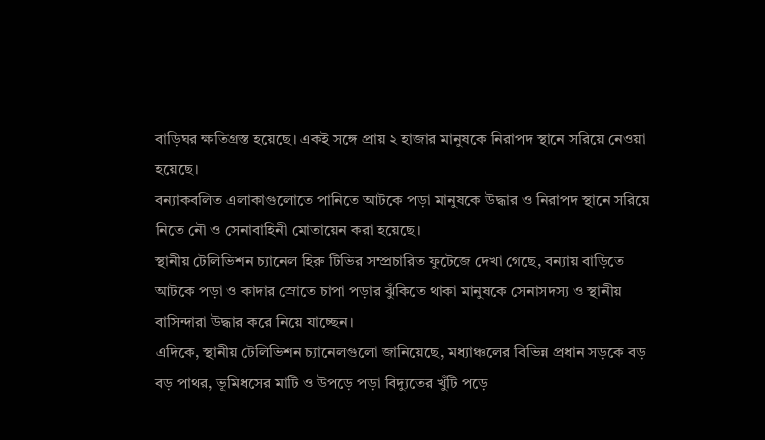বাড়িঘর ক্ষতিগ্রস্ত হয়েছে। একই সঙ্গে প্রায় ২ হাজার মানুষকে নিরাপদ স্থানে সরিয়ে নেওয়া হয়েছে।
বন্যাকবলিত এলাকাগুলোতে পানিতে আটকে পড়া মানুষকে উদ্ধার ও নিরাপদ স্থানে সরিয়ে নিতে নৌ ও সেনাবাহিনী মোতায়েন করা হয়েছে।
স্থানীয় টেলিভিশন চ্যানেল হিরু টিভির সম্প্রচারিত ফুটেজে দেখা গেছে, বন্যায় বাড়িতে আটকে পড়া ও কাদার স্রোতে চাপা পড়ার ঝুঁকিতে থাকা মানুষকে সেনাসদস্য ও স্থানীয় বাসিন্দারা উদ্ধার করে নিয়ে যাচ্ছেন।
এদিকে, স্থানীয় টেলিভিশন চ্যানেলগুলো জানিয়েছে, মধ্যাঞ্চলের বিভিন্ন প্রধান সড়কে বড় বড় পাথর, ভূমিধসের মাটি ও উপড়ে পড়া বিদ্যুতের খুঁটি পড়ে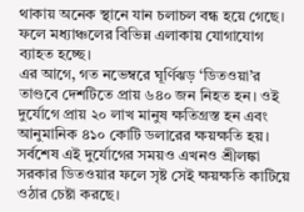থাকায় অনেক স্থানে যান চলাচল বন্ধ হয়ে গেছে। ফলে মধ্যাঞ্চলের বিভিন্ন এলাকায় যোগাযোগ ব্যাহত হচ্ছে।
এর আগে, গত নভেম্বরে ঘূর্ণিঝড় ‘ডিতওয়া’র তাণ্ডবে দেশটিতে প্রায় ৬৪০ জন নিহত হন। ওই দুর্যোগে প্রায় ২০ লাখ মানুষ ক্ষতিগ্রস্ত হন এবং আনুমানিক ৪১০ কোটি ডলারের ক্ষয়ক্ষতি হয়। সর্বশেষ এই দুর্যোগের সময়ও এখনও শ্রীলঙ্কা সরকার ডিতওয়ার ফলে সৃষ্ট সেই ক্ষয়ক্ষতি কাটিয়ে ওঠার চেষ্টা করছে।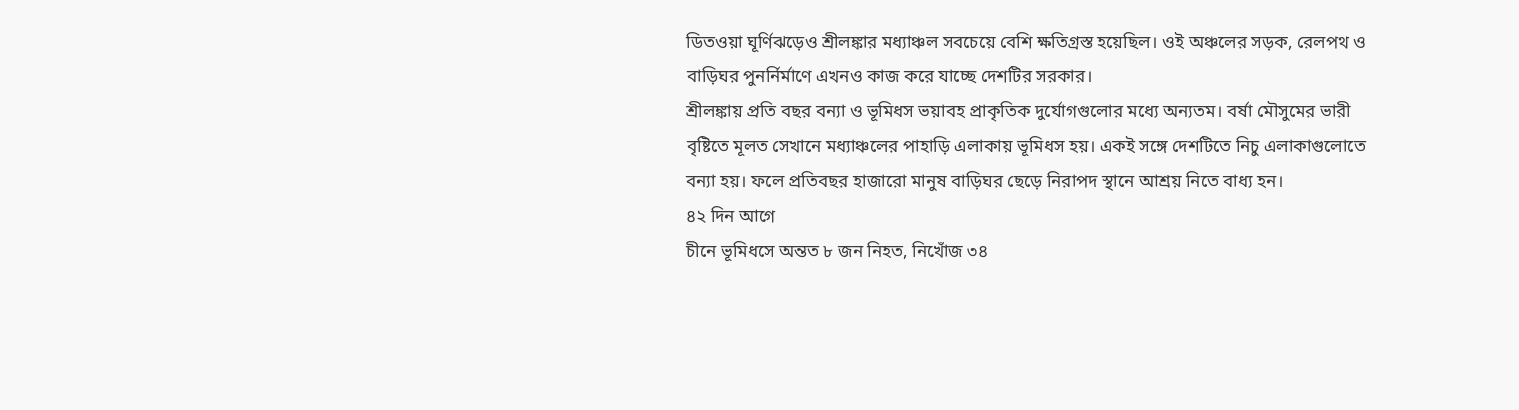ডিতওয়া ঘূর্ণিঝড়েও শ্রীলঙ্কার মধ্যাঞ্চল সবচেয়ে বেশি ক্ষতিগ্রস্ত হয়েছিল। ওই অঞ্চলের সড়ক, রেলপথ ও বাড়িঘর পুনর্নির্মাণে এখনও কাজ করে যাচ্ছে দেশটির সরকার।
শ্রীলঙ্কায় প্রতি বছর বন্যা ও ভূমিধস ভয়াবহ প্রাকৃতিক দুর্যোগগুলোর মধ্যে অন্যতম। বর্ষা মৌসুমের ভারী বৃষ্টিতে মূলত সেখানে মধ্যাঞ্চলের পাহাড়ি এলাকায় ভূমিধস হয়। একই সঙ্গে দেশটিতে নিচু এলাকাগুলোতে বন্যা হয়। ফলে প্রতিবছর হাজারো মানুষ বাড়িঘর ছেড়ে নিরাপদ স্থানে আশ্রয় নিতে বাধ্য হন।
৪২ দিন আগে
চীনে ভূমিধসে অন্তত ৮ জন নিহত, নিখোঁজ ৩৪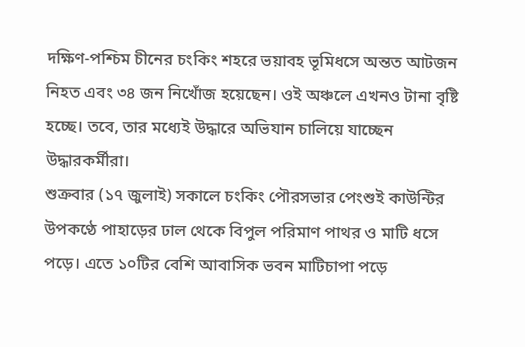দক্ষিণ-পশ্চিম চীনের চংকিং শহরে ভয়াবহ ভূমিধসে অন্তত আটজন নিহত এবং ৩৪ জন নিখোঁজ হয়েছেন। ওই অঞ্চলে এখনও টানা বৃষ্টি হচ্ছে। তবে, তার মধ্যেই উদ্ধারে অভিযান চালিয়ে যাচ্ছেন উদ্ধারকর্মীরা।
শুক্রবার (১৭ জুলাই) সকালে চংকিং পৌরসভার পেংশুই কাউন্টির উপকণ্ঠে পাহাড়ের ঢাল থেকে বিপুল পরিমাণ পাথর ও মাটি ধসে পড়ে। এতে ১০টির বেশি আবাসিক ভবন মাটিচাপা পড়ে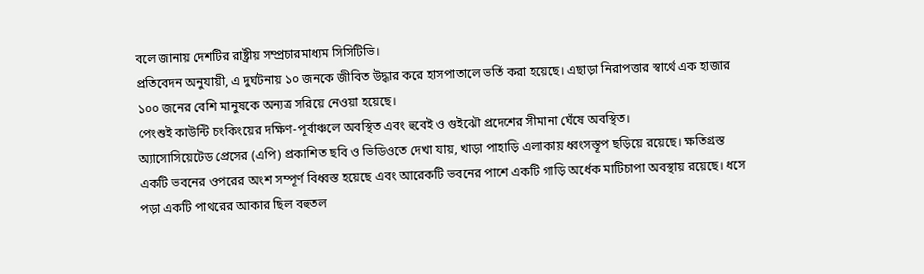বলে জানায় দেশটির রাষ্ট্রীয় সম্প্রচারমাধ্যম সিসিটিভি।
প্রতিবেদন অনুযায়ী, এ দুর্ঘটনায় ১০ জনকে জীবিত উদ্ধার করে হাসপাতালে ভর্তি করা হয়েছে। এছাড়া নিরাপত্তার স্বার্থে এক হাজার ১০০ জনের বেশি মানুষকে অন্যত্র সরিয়ে নেওয়া হয়েছে।
পেংশুই কাউন্টি চংকিংয়ের দক্ষিণ-পূর্বাঞ্চলে অবস্থিত এবং হুবেই ও গুইঝৌ প্রদেশের সীমানা ঘেঁষে অবস্থিত।
অ্যাসোসিয়েটেড প্রেসের (এপি) প্রকাশিত ছবি ও ভিডিওতে দেখা যায়, খাড়া পাহাড়ি এলাকায় ধ্বংসস্তূপ ছড়িয়ে রয়েছে। ক্ষতিগ্রস্ত একটি ভবনের ওপরের অংশ সম্পূর্ণ বিধ্বস্ত হয়েছে এবং আরেকটি ভবনের পাশে একটি গাড়ি অর্ধেক মাটিচাপা অবস্থায় রয়েছে। ধসে পড়া একটি পাথরের আকার ছিল বহুতল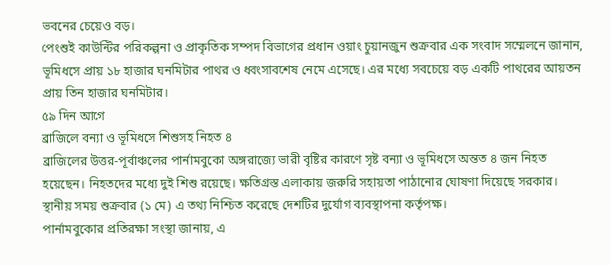ভবনের চেয়েও বড়।
পেংশুই কাউন্টির পরিকল্পনা ও প্রাকৃতিক সম্পদ বিভাগের প্রধান ওয়াং চুয়ানজুন শুক্রবার এক সংবাদ সম্মেলনে জানান, ভূমিধসে প্রায় ১৮ হাজার ঘনমিটার পাথর ও ধ্বংসাবশেষ নেমে এসেছে। এর মধ্যে সবচেয়ে বড় একটি পাথরের আয়তন প্রায় তিন হাজার ঘনমিটার।
৫৯ দিন আগে
ব্রাজিলে বন্যা ও ভূমিধসে শিশুসহ নিহত ৪
ব্রাজিলের উত্তর-পূর্বাঞ্চলের পার্নামবুকো অঙ্গরাজ্যে ভারী বৃষ্টির কারণে সৃষ্ট বন্যা ও ভূমিধসে অন্তত ৪ জন নিহত হয়েছেন। নিহতদের মধ্যে দুই শিশু রয়েছে। ক্ষতিগ্রস্ত এলাকায় জরুরি সহায়তা পাঠানোর ঘোষণা দিয়েছে সরকার।
স্থানীয় সময় শুক্রবার (১ মে) এ তথ্য নিশ্চিত করেছে দেশটির দুর্যোগ ব্যবস্থাপনা কর্তৃপক্ষ।
পার্নামবুকোর প্রতিরক্ষা সংস্থা জানায়, এ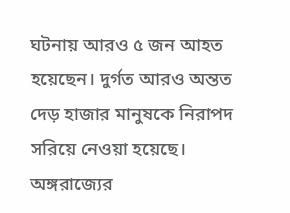ঘটনায় আরও ৫ জন আহত হয়েছেন। দুর্গত আরও অন্তত দেড় হাজার মানুষকে নিরাপদ সরিয়ে নেওয়া হয়েছে।
অঙ্গরাজ্যের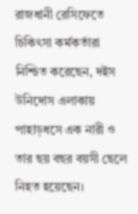রাজধানী রেসিফেতে চিকিৎসা কর্মকর্তারা নিশ্চিত করেছেন, দইস উনিদোস এলাকায় পাহাড়ধসে এক নারী ও তার ছয় বছর বয়সী ছেলে নিহত হয়েছেন।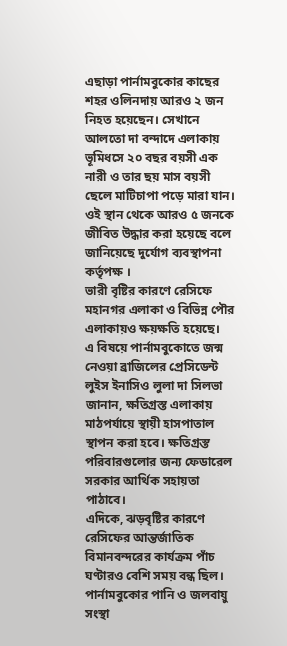এছাড়া পার্নামবুকোর কাছের শহর ওলিনদায় আরও ২ জন নিহত হয়েছেন। সেখানে আলতো দা বন্দাদে এলাকায় ভূমিধসে ২০ বছর বয়সী এক নারী ও তার ছয় মাস বয়সী ছেলে মাটিচাপা পড়ে মারা যান। ওই স্থান থেকে আরও ৫ জনকে জীবিত উদ্ধার করা হয়েছে বলে জানিয়েছে দুর্যোগ ব্যবস্থাপনা কর্তৃপক্ষ ।
ভারী বৃষ্টির কারণে রেসিফে মহানগর এলাকা ও বিভিন্ন পৌর এলাকায়ও ক্ষয়ক্ষতি হয়েছে।
এ বিষয়ে পার্নামবুকোতে জন্ম নেওয়া ব্রাজিলের প্রেসিডেন্ট লুইস ইনাসিও লুলা দা সিলভা জানান, ক্ষতিগ্রস্ত এলাকায় মাঠপর্যায়ে স্থায়ী হাসপাতাল স্থাপন করা হবে। ক্ষতিগ্রস্ত পরিবারগুলোর জন্য ফেডারেল সরকার আর্থিক সহায়তা পাঠাবে।
এদিকে, ঝড়বৃষ্টির কারণে রেসিফের আন্তর্জাতিক বিমানবন্দরের কার্যক্রম পাঁচ ঘণ্টারও বেশি সময় বন্ধ ছিল।
পার্নামবুকোর পানি ও জলবায়ু সংস্থা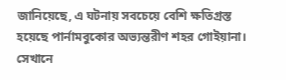জানিয়েছে, এ ঘটনায় সবচেয়ে বেশি ক্ষতিগ্রস্ত হয়েছে পার্নামবুকোর অভ্যন্তরীণ শহর গোইয়ানা। সেখানে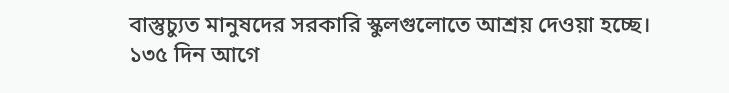বাস্তুচ্যুত মানুষদের সরকারি স্কুলগুলোতে আশ্রয় দেওয়া হচ্ছে।
১৩৫ দিন আগে